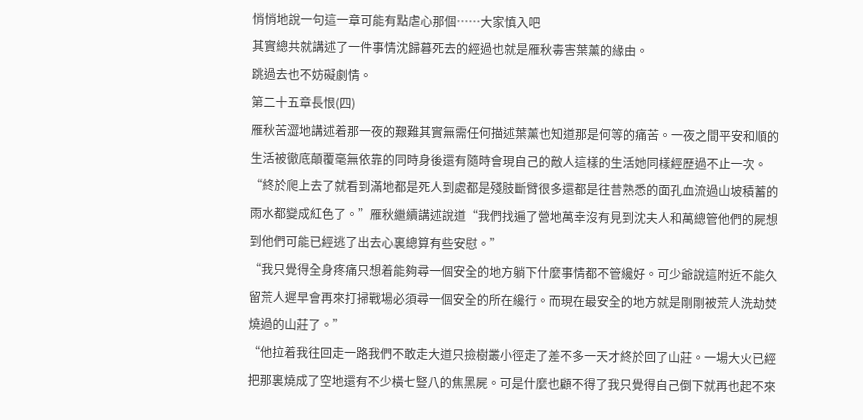悄悄地說一句這一章可能有點虐心那個……大家慎入吧
其實總共就講述了一件事情沈歸暮死去的經過也就是雁秋毒害葉薰的緣由。
跳過去也不妨礙劇情。
第二十五章長恨(四)
雁秋苦澀地講述着那一夜的艱難其實無需任何描述葉薰也知道那是何等的痛苦。一夜之間平安和順的生活被徹底顛覆毫無依靠的同時身後還有隨時會現自己的敵人這樣的生活她同樣經歷過不止一次。
“終於爬上去了就看到滿地都是死人到處都是殘肢斷臂很多還都是往昔熟悉的面孔血流過山坡積蓄的雨水都變成紅色了。”雁秋繼續講述說道“我們找遍了營地萬幸沒有見到沈夫人和萬總管他們的屍想到他們可能已經逃了出去心裏總算有些安慰。”
“我只覺得全身疼痛只想着能夠尋一個安全的地方躺下什麼事情都不管纔好。可少爺說這附近不能久留荒人遲早會再來打掃戰場必須尋一個安全的所在纔行。而現在最安全的地方就是剛剛被荒人洗劫焚燒過的山莊了。”
“他拉着我往回走一路我們不敢走大道只撿樹叢小徑走了差不多一天才終於回了山莊。一場大火已經把那裏燒成了空地還有不少橫七豎八的焦黑屍。可是什麼也顧不得了我只覺得自己倒下就再也起不來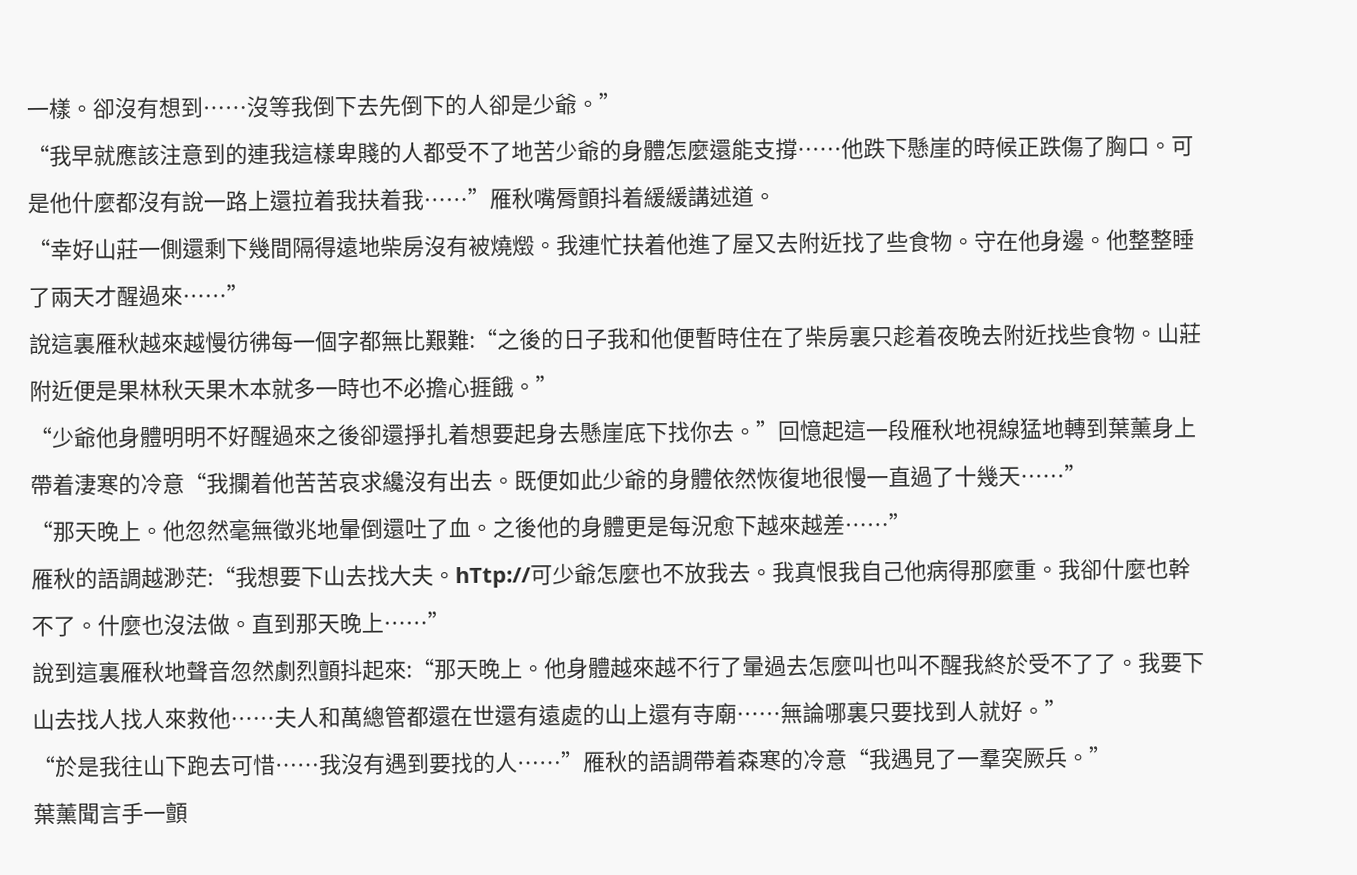一樣。卻沒有想到……沒等我倒下去先倒下的人卻是少爺。”
“我早就應該注意到的連我這樣卑賤的人都受不了地苦少爺的身體怎麼還能支撐……他跌下懸崖的時候正跌傷了胸口。可是他什麼都沒有說一路上還拉着我扶着我……”雁秋嘴脣顫抖着緩緩講述道。
“幸好山莊一側還剩下幾間隔得遠地柴房沒有被燒燬。我連忙扶着他進了屋又去附近找了些食物。守在他身邊。他整整睡了兩天才醒過來……”
說這裏雁秋越來越慢彷彿每一個字都無比艱難:“之後的日子我和他便暫時住在了柴房裏只趁着夜晚去附近找些食物。山莊附近便是果林秋天果木本就多一時也不必擔心捱餓。”
“少爺他身體明明不好醒過來之後卻還掙扎着想要起身去懸崖底下找你去。”回憶起這一段雁秋地視線猛地轉到葉薰身上帶着淒寒的冷意“我攔着他苦苦哀求纔沒有出去。既便如此少爺的身體依然恢復地很慢一直過了十幾天……”
“那天晚上。他忽然毫無徵兆地暈倒還吐了血。之後他的身體更是每況愈下越來越差……”
雁秋的語調越渺茫:“我想要下山去找大夫。hTtp://可少爺怎麼也不放我去。我真恨我自己他病得那麼重。我卻什麼也幹不了。什麼也沒法做。直到那天晚上……”
說到這裏雁秋地聲音忽然劇烈顫抖起來:“那天晚上。他身體越來越不行了暈過去怎麼叫也叫不醒我終於受不了了。我要下山去找人找人來救他……夫人和萬總管都還在世還有遠處的山上還有寺廟……無論哪裏只要找到人就好。”
“於是我往山下跑去可惜……我沒有遇到要找的人……”雁秋的語調帶着森寒的冷意“我遇見了一羣突厥兵。”
葉薰聞言手一顫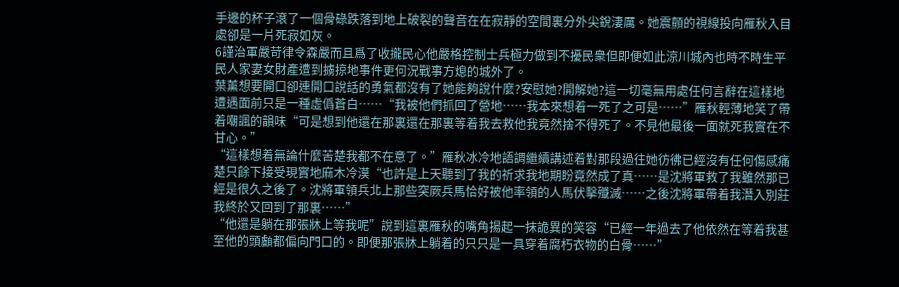手邊的杯子滾了一個骨碌跌落到地上破裂的聲音在在寂靜的空間裏分外尖銳淒厲。她震顫的視線投向雁秋入目處卻是一片死寂如灰。
6謹治軍嚴苛律令森嚴而且爲了收攏民心他嚴格控制士兵極力做到不擾民衆但即便如此涼川城內也時不時生平民人家妻女財產遭到擄掠地事件更何況戰事方熄的城外了。
葉薰想要開口卻連開口說話的勇氣都沒有了她能夠說什麼?安慰她?開解她?這一切毫無用處任何言辭在這樣地遭遇面前只是一種虛僞蒼白……“我被他們抓回了營地……我本來想着一死了之可是……”雁秋輕薄地笑了帶着嘲諷的韻味“可是想到他還在那裏還在那裏等着我去救他我竟然捨不得死了。不見他最後一面就死我實在不甘心。”
“這樣想着無論什麼苦楚我都不在意了。”雁秋冰冷地語調繼續講述着對那段過往她彷彿已經沒有任何傷感痛楚只餘下接受現實地麻木冷漠“也許是上天聽到了我的祈求我地期盼竟然成了真……是沈將軍救了我雖然那已經是很久之後了。沈將軍領兵北上那些突厥兵馬恰好被他率領的人馬伏擊殲滅……之後沈將軍帶着我潛入別莊我終於又回到了那裏……”
“他還是躺在那張牀上等我呢”說到這裏雁秋的嘴角揚起一抹詭異的笑容“已經一年過去了他依然在等着我甚至他的頭顱都偏向門口的。即便那張牀上躺着的只只是一具穿着腐朽衣物的白骨……”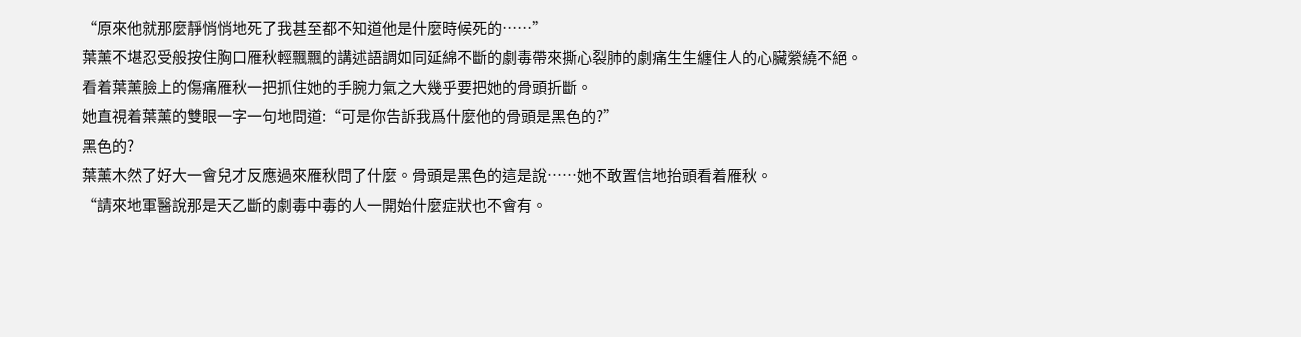“原來他就那麼靜悄悄地死了我甚至都不知道他是什麼時候死的……”
葉薰不堪忍受般按住胸口雁秋輕飄飄的講述語調如同延綿不斷的劇毒帶來撕心裂肺的劇痛生生纏住人的心臟縈繞不絕。
看着葉薰臉上的傷痛雁秋一把抓住她的手腕力氣之大幾乎要把她的骨頭折斷。
她直視着葉薰的雙眼一字一句地問道:“可是你告訴我爲什麼他的骨頭是黑色的?”
黑色的?
葉薰木然了好大一會兒才反應過來雁秋問了什麼。骨頭是黑色的這是說……她不敢置信地抬頭看着雁秋。
“請來地軍醫說那是天乙斷的劇毒中毒的人一開始什麼症狀也不會有。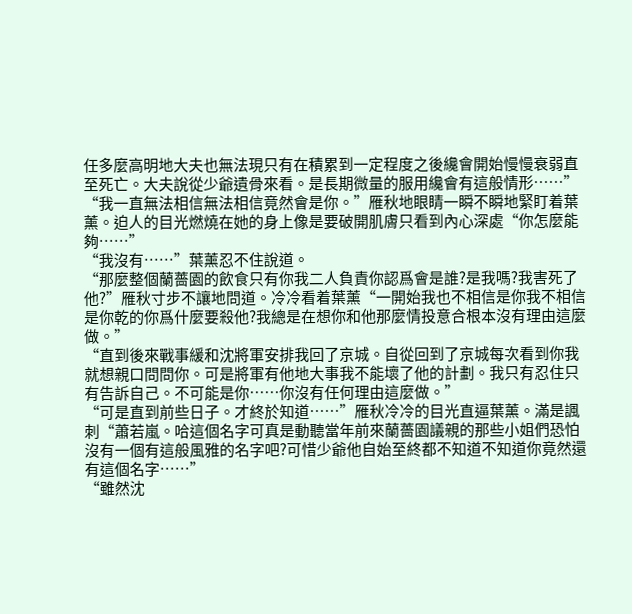任多麼高明地大夫也無法現只有在積累到一定程度之後纔會開始慢慢衰弱直至死亡。大夫說從少爺遺骨來看。是長期微量的服用纔會有這般情形……”
“我一直無法相信無法相信竟然會是你。”雁秋地眼睛一瞬不瞬地緊盯着葉薰。迫人的目光燃燒在她的身上像是要破開肌膚只看到內心深處“你怎麼能夠……”
“我沒有……”葉薰忍不住說道。
“那麼整個蘭薔園的飲食只有你我二人負責你認爲會是誰?是我嗎?我害死了他?”雁秋寸步不讓地問道。冷冷看着葉薰“一開始我也不相信是你我不相信是你乾的你爲什麼要殺他?我總是在想你和他那麼情投意合根本沒有理由這麼做。”
“直到後來戰事緩和沈將軍安排我回了京城。自從回到了京城每次看到你我就想親口問問你。可是將軍有他地大事我不能壞了他的計劃。我只有忍住只有告訴自己。不可能是你……你沒有任何理由這麼做。”
“可是直到前些日子。才終於知道……”雁秋冷冷的目光直逼葉薰。滿是諷刺“蕭若嵐。哈這個名字可真是動聽當年前來蘭薔園議親的那些小姐們恐怕沒有一個有這般風雅的名字吧?可惜少爺他自始至終都不知道不知道你竟然還有這個名字……”
“雖然沈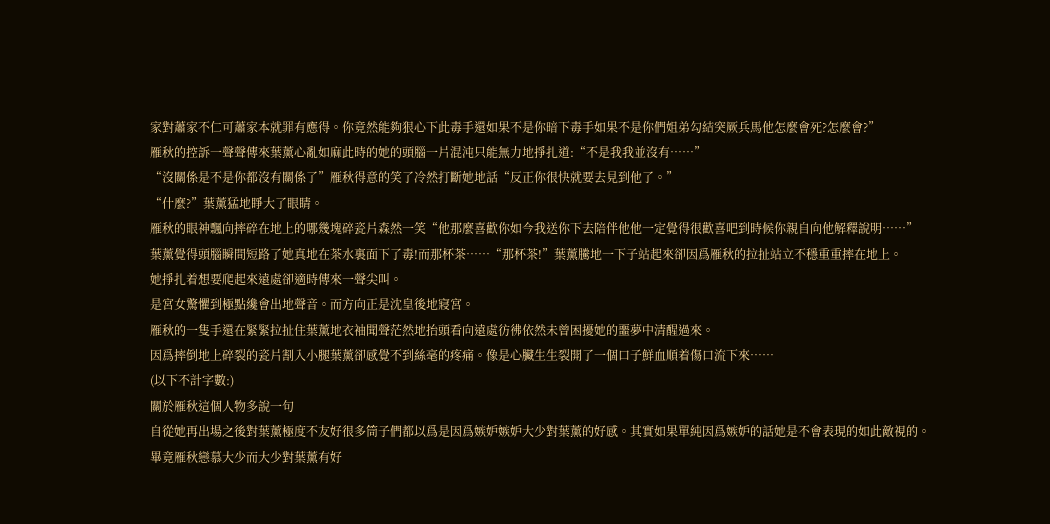家對蕭家不仁可蕭家本就罪有應得。你竟然能夠狠心下此毒手還如果不是你暗下毒手如果不是你們姐弟勾結突厥兵馬他怎麼會死?怎麼會?”
雁秋的控訴一聲聲傳來葉薰心亂如麻此時的她的頭腦一片混沌只能無力地掙扎道:“不是我我並沒有……”
“沒關係是不是你都沒有關係了”雁秋得意的笑了冷然打斷她地話“反正你很快就要去見到他了。”
“什麼?”葉薰猛地睜大了眼睛。
雁秋的眼神飄向摔碎在地上的哪幾塊碎瓷片森然一笑“他那麼喜歡你如今我送你下去陪伴他他一定覺得很歡喜吧到時候你親自向他解釋說明……”
葉薰覺得頭腦瞬間短路了她真地在茶水裏面下了毒!而那杯茶……“那杯茶!”葉薰騰地一下子站起來卻因爲雁秋的拉扯站立不穩重重摔在地上。
她掙扎着想要爬起來遠處卻適時傳來一聲尖叫。
是宮女驚懼到極點纔會出地聲音。而方向正是沈皇後地寢宮。
雁秋的一隻手還在緊緊拉扯住葉薰地衣袖聞聲茫然地抬頭看向遠處彷彿依然未曾困擾她的噩夢中清醒過來。
因爲摔倒地上碎裂的瓷片割入小腿葉薰卻感覺不到絲毫的疼痛。像是心臟生生裂開了一個口子鮮血順着傷口流下來……
(以下不計字數:)
關於雁秋這個人物多說一句
自從她再出場之後對葉薰極度不友好很多筒子們都以爲是因爲嫉妒嫉妒大少對葉薰的好感。其實如果單純因爲嫉妒的話她是不會表現的如此敵視的。
畢竟雁秋戀慕大少而大少對葉薰有好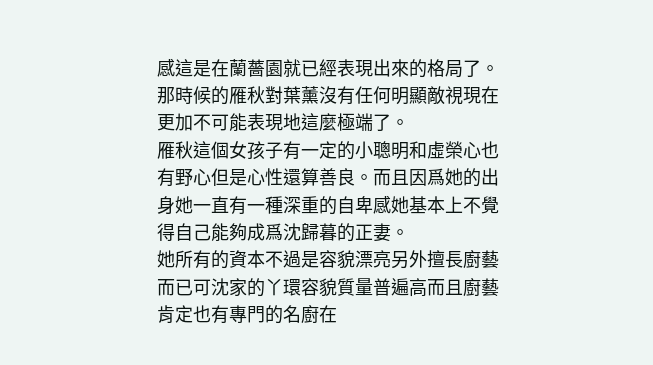感這是在蘭薔園就已經表現出來的格局了。那時候的雁秋對葉薰沒有任何明顯敵視現在更加不可能表現地這麼極端了。
雁秋這個女孩子有一定的小聰明和虛榮心也有野心但是心性還算善良。而且因爲她的出身她一直有一種深重的自卑感她基本上不覺得自己能夠成爲沈歸暮的正妻。
她所有的資本不過是容貌漂亮另外擅長廚藝而已可沈家的丫環容貌質量普遍高而且廚藝肯定也有專門的名廚在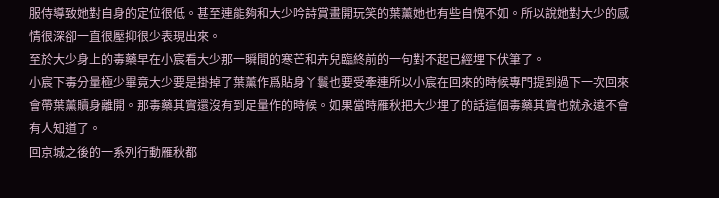服侍導致她對自身的定位很低。甚至連能夠和大少吟詩賞畫開玩笑的葉薰她也有些自愧不如。所以說她對大少的感情很深卻一直很壓抑很少表現出來。
至於大少身上的毒藥早在小宸看大少那一瞬間的寒芒和卉兒臨終前的一句對不起已經埋下伏筆了。
小宸下毒分量極少畢竟大少要是掛掉了葉薰作爲貼身丫鬟也要受牽連所以小宸在回來的時候專門提到過下一次回來會帶葉薰贖身離開。那毒藥其實還沒有到足量作的時候。如果當時雁秋把大少埋了的話這個毒藥其實也就永遠不會有人知道了。
回京城之後的一系列行動雁秋都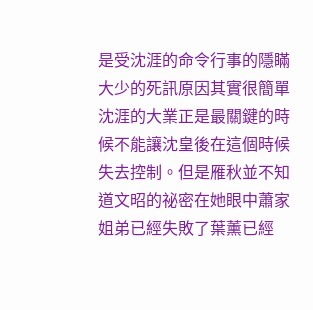是受沈涯的命令行事的隱瞞大少的死訊原因其實很簡單沈涯的大業正是最關鍵的時候不能讓沈皇後在這個時候失去控制。但是雁秋並不知道文昭的祕密在她眼中蕭家姐弟已經失敗了葉薰已經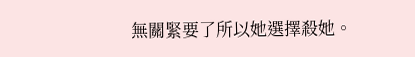無關緊要了所以她選擇殺她。